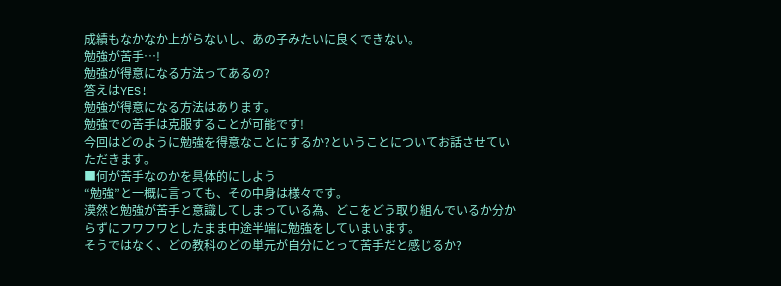成績もなかなか上がらないし、あの子みたいに良くできない。
勉強が苦手…!
勉強が得意になる方法ってあるの?
答えはYES!
勉強が得意になる方法はあります。
勉強での苦手は克服することが可能です!
今回はどのように勉強を得意なことにするか?ということについてお話させていただきます。
■何が苦手なのかを具体的にしよう
“勉強”と一概に言っても、その中身は様々です。
漠然と勉強が苦手と意識してしまっている為、どこをどう取り組んでいるか分からずにフワフワとしたまま中途半端に勉強をしていまいます。
そうではなく、どの教科のどの単元が自分にとって苦手だと感じるか?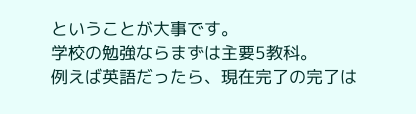ということが大事です。
学校の勉強ならまずは主要5教科。
例えば英語だったら、現在完了の完了は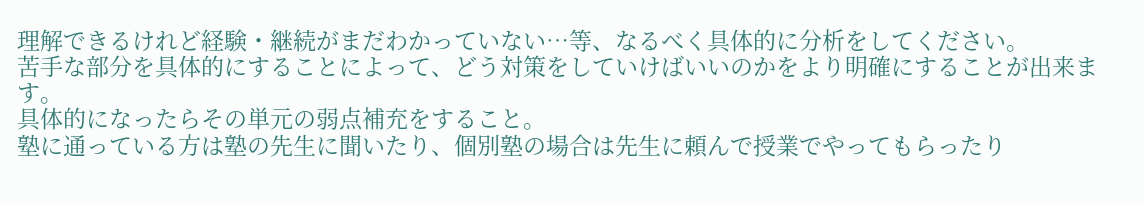理解できるけれど経験・継続がまだわかっていない…等、なるべく具体的に分析をしてください。
苦手な部分を具体的にすることによって、どう対策をしていけばいいのかをより明確にすることが出来ます。
具体的になったらその単元の弱点補充をすること。
塾に通っている方は塾の先生に聞いたり、個別塾の場合は先生に頼んで授業でやってもらったり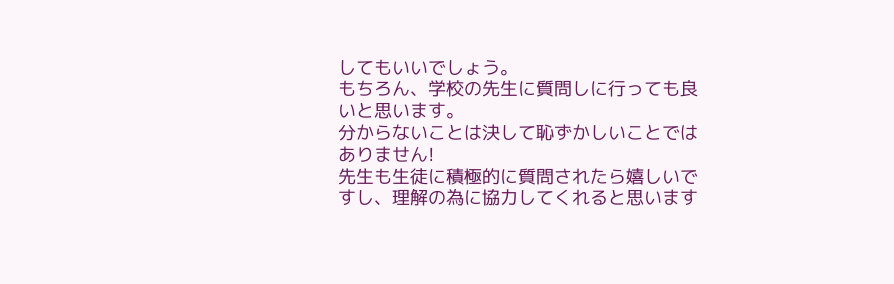してもいいでしょう。
もちろん、学校の先生に質問しに行っても良いと思います。
分からないことは決して恥ずかしいことではありません!
先生も生徒に積極的に質問されたら嬉しいですし、理解の為に協力してくれると思います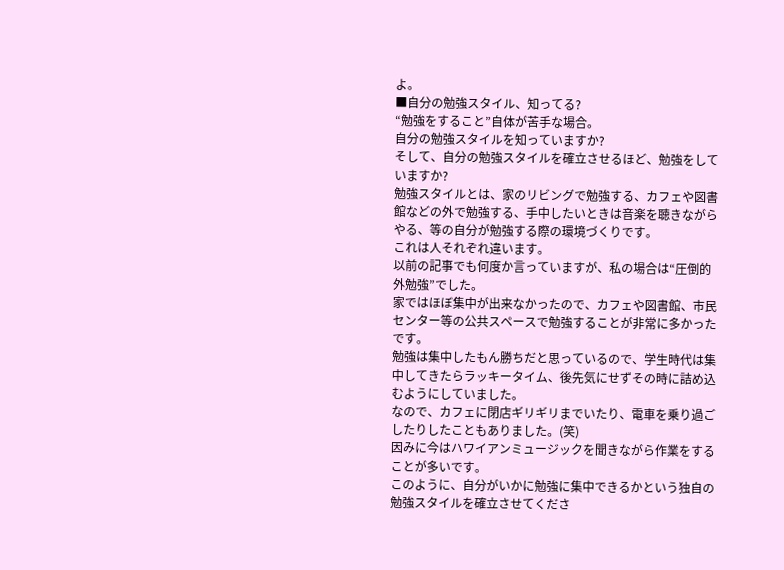よ。
■自分の勉強スタイル、知ってる?
“勉強をすること”自体が苦手な場合。
自分の勉強スタイルを知っていますか?
そして、自分の勉強スタイルを確立させるほど、勉強をしていますか?
勉強スタイルとは、家のリビングで勉強する、カフェや図書館などの外で勉強する、手中したいときは音楽を聴きながらやる、等の自分が勉強する際の環境づくりです。
これは人それぞれ違います。
以前の記事でも何度か言っていますが、私の場合は“圧倒的外勉強”でした。
家ではほぼ集中が出来なかったので、カフェや図書館、市民センター等の公共スペースで勉強することが非常に多かったです。
勉強は集中したもん勝ちだと思っているので、学生時代は集中してきたらラッキータイム、後先気にせずその時に詰め込むようにしていました。
なので、カフェに閉店ギリギリまでいたり、電車を乗り過ごしたりしたこともありました。(笑)
因みに今はハワイアンミュージックを聞きながら作業をすることが多いです。
このように、自分がいかに勉強に集中できるかという独自の勉強スタイルを確立させてくださ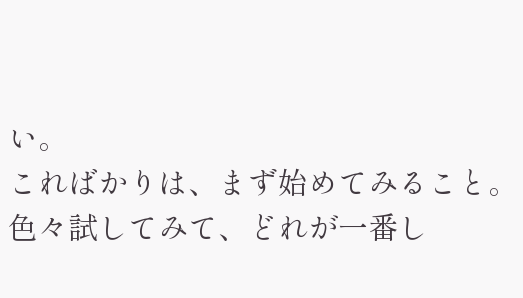い。
こればかりは、まず始めてみること。
色々試してみて、どれが一番し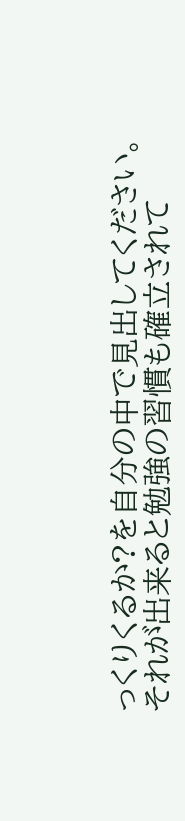っくりくるか?を自分の中で見出してください。
それが出来ると勉強の習慣も確立されて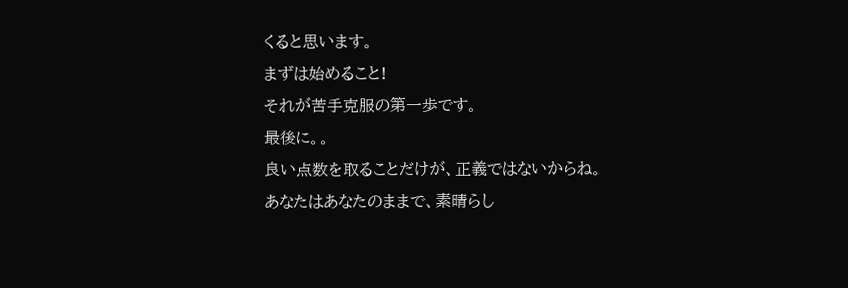くると思います。
まずは始めること!
それが苦手克服の第一歩です。
最後に。。
良い点数を取ることだけが、正義ではないからね。
あなたはあなたのままで、素晴らし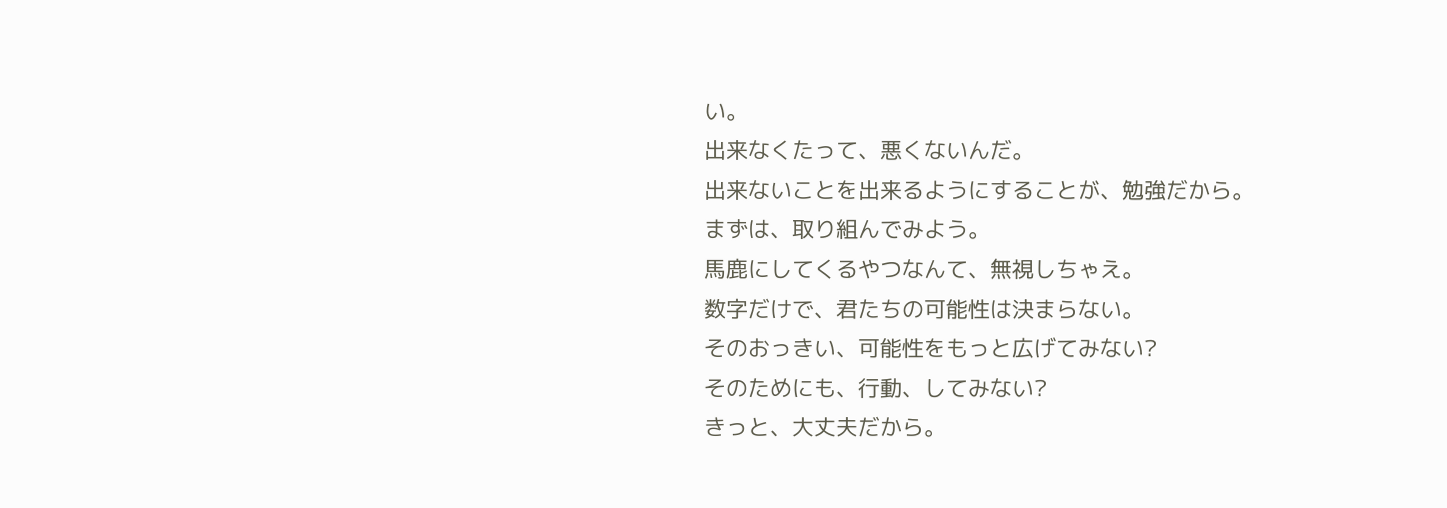い。
出来なくたって、悪くないんだ。
出来ないことを出来るようにすることが、勉強だから。
まずは、取り組んでみよう。
馬鹿にしてくるやつなんて、無視しちゃえ。
数字だけで、君たちの可能性は決まらない。
そのおっきい、可能性をもっと広げてみない?
そのためにも、行動、してみない?
きっと、大丈夫だから。